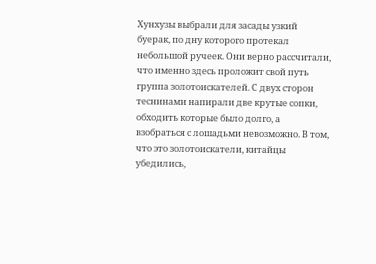Хунхузы выбрали для засады узкий буерак, по дну которого протекал небольшой ручеек. Они верно рассчитали, что именно здесь проложит свой путь группа золотоискателей. С двух сторон теснинами напирали две крутые сопки, обходить которые было долго, а взобраться с лошадьми невозможно. В том, что это золотоискатели, китайцы убедились,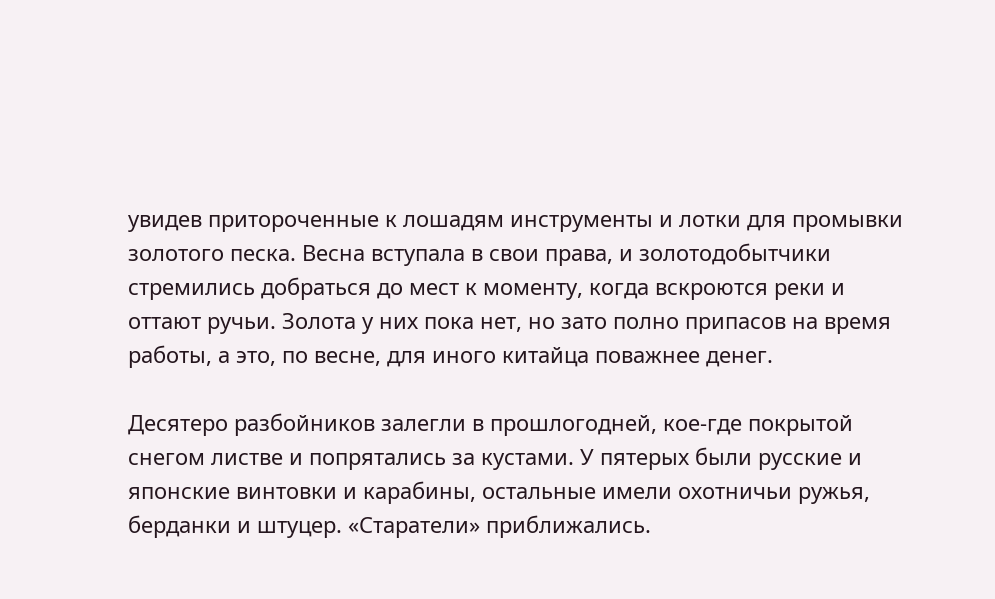увидев притороченные к лошадям инструменты и лотки для промывки золотого песка. Весна вступала в свои права, и золотодобытчики стремились добраться до мест к моменту, когда вскроются реки и оттают ручьи. Золота у них пока нет, но зато полно припасов на время работы, а это, по весне, для иного китайца поважнее денег.

Десятеро разбойников залегли в прошлогодней, кое-где покрытой снегом листве и попрятались за кустами. У пятерых были русские и японские винтовки и карабины, остальные имели охотничьи ружья, берданки и штуцер. «Старатели» приближались.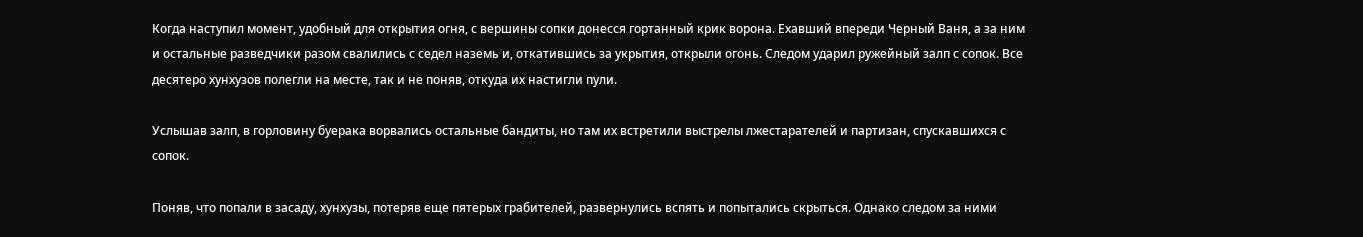Когда наступил момент, удобный для открытия огня, с вершины сопки донесся гортанный крик ворона. Ехавший впереди Черный Ваня, а за ним и остальные разведчики разом свалились с седел наземь и, откатившись за укрытия, открыли огонь. Следом ударил ружейный залп с сопок. Все десятеро хунхузов полегли на месте, так и не поняв, откуда их настигли пули.

Услышав залп, в горловину буерака ворвались остальные бандиты, но там их встретили выстрелы лжестарателей и партизан, спускавшихся с сопок.

Поняв, что попали в засаду, хунхузы, потеряв еще пятерых грабителей, развернулись вспять и попытались скрыться. Однако следом за ними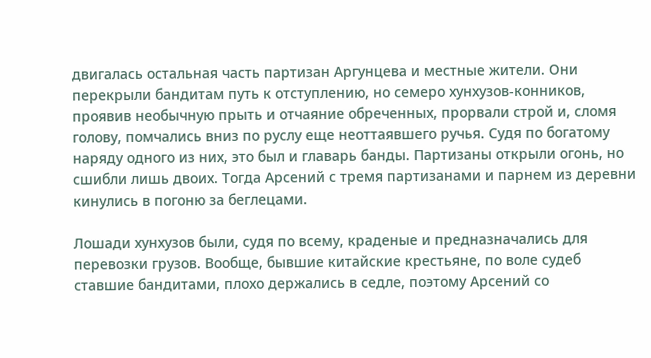двигалась остальная часть партизан Аргунцева и местные жители. Они перекрыли бандитам путь к отступлению, но семеро хунхузов-конников, проявив необычную прыть и отчаяние обреченных, прорвали строй и, сломя голову, помчались вниз по руслу еще неоттаявшего ручья. Судя по богатому наряду одного из них, это был и главарь банды. Партизаны открыли огонь, но сшибли лишь двоих. Тогда Арсений с тремя партизанами и парнем из деревни кинулись в погоню за беглецами.

Лошади хунхузов были, судя по всему, краденые и предназначались для перевозки грузов. Вообще, бывшие китайские крестьяне, по воле судеб ставшие бандитами, плохо держались в седле, поэтому Арсений со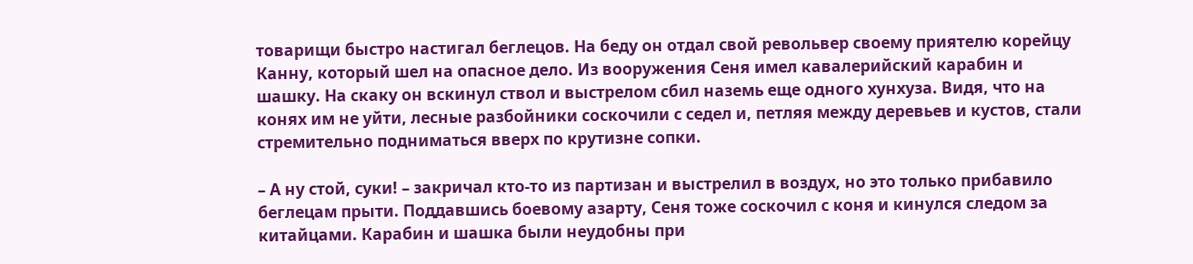товарищи быстро настигал беглецов. На беду он отдал свой револьвер своему приятелю корейцу Канну, который шел на опасное дело. Из вооружения Сеня имел кавалерийский карабин и шашку. На скаку он вскинул ствол и выстрелом сбил наземь еще одного хунхуза. Видя, что на конях им не уйти, лесные разбойники соскочили с седел и, петляя между деревьев и кустов, стали стремительно подниматься вверх по крутизне сопки.

– А ну стой, суки! – закричал кто-то из партизан и выстрелил в воздух, но это только прибавило беглецам прыти. Поддавшись боевому азарту, Сеня тоже соскочил с коня и кинулся следом за китайцами. Карабин и шашка были неудобны при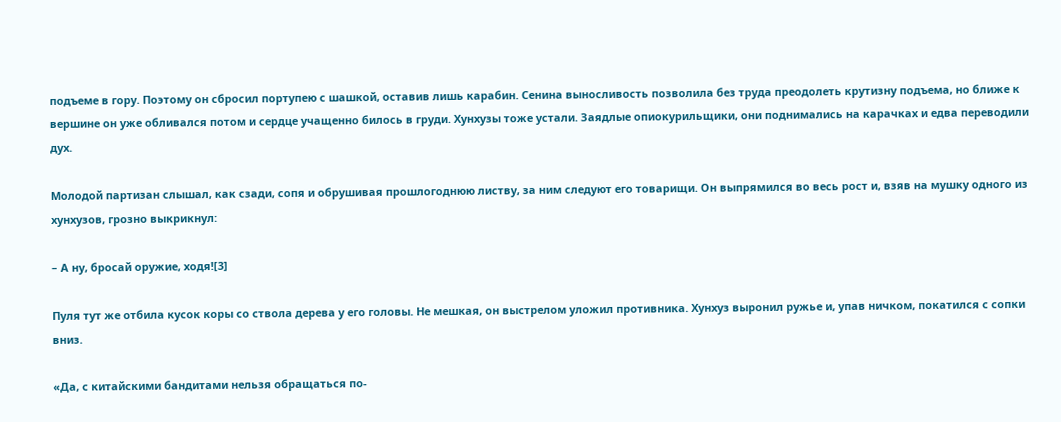подъеме в гору. Поэтому он сбросил портупею с шашкой, оставив лишь карабин. Сенина выносливость позволила без труда преодолеть крутизну подъема, но ближе к вершине он уже обливался потом и сердце учащенно билось в груди. Хунхузы тоже устали. Заядлые опиокурильщики, они поднимались на карачках и едва переводили дух.

Молодой партизан слышал, как сзади, сопя и обрушивая прошлогоднюю листву, за ним следуют его товарищи. Он выпрямился во весь рост и, взяв на мушку одного из хунхузов, грозно выкрикнул:

– А ну, бросай оружие, ходя![3]

Пуля тут же отбила кусок коры со ствола дерева у его головы. Не мешкая, он выстрелом уложил противника. Хунхуз выронил ружье и, упав ничком, покатился с сопки вниз.

«Да, с китайскими бандитами нельзя обращаться по-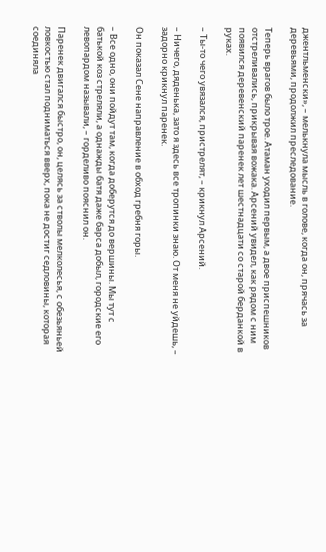джентльменски», – мелькнула мысль в голове, когда он, прячась за деревьями, продолжил преследование.

Теперь врагов было трое. Атаман уходил первым, а двое приспешников отстреливались, прикрывая вожака. Арсений увидел, как рядом с ним появился деревенский паренек лет шестнадцати со старой берданкой в руках.

– Ты-то чего увязался, пристрелят, – крикнул Арсений.

– Ничего, дяденька, зато я здесь все тропинки знаю. От меня не уйдешь, – задорно крикнул паренек.

Он показал Сене направление в обход гребня горы.

– Все одно, они пойдут там, когда доберутся до вершины. Мы тут с батькой коз стреляли, а однажды батя даже барса добыл, городские его левопардом называли, – горделиво пояснил он.

Паренек двигался быстро, он, целясь за стволы мелколесья, с обезьяньей ловкостью стал подниматься вверх, пока не достиг седловины, которая соединяла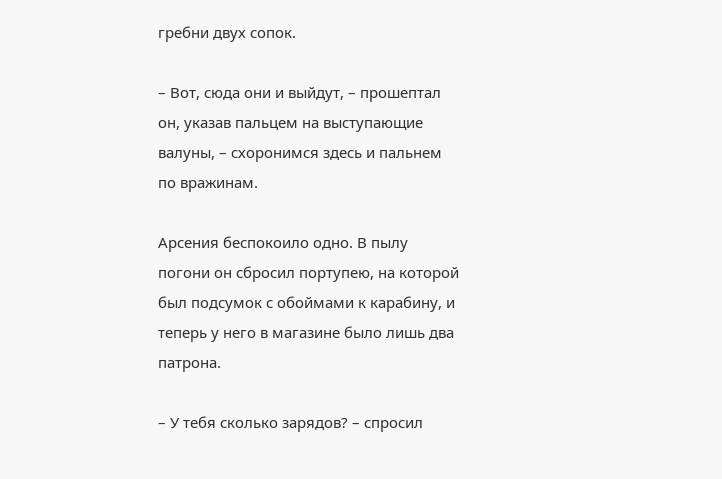гребни двух сопок.

– Вот, сюда они и выйдут, – прошептал он, указав пальцем на выступающие валуны, – схоронимся здесь и пальнем по вражинам.

Арсения беспокоило одно. В пылу погони он сбросил портупею, на которой был подсумок с обоймами к карабину, и теперь у него в магазине было лишь два патрона.

– У тебя сколько зарядов? – спросил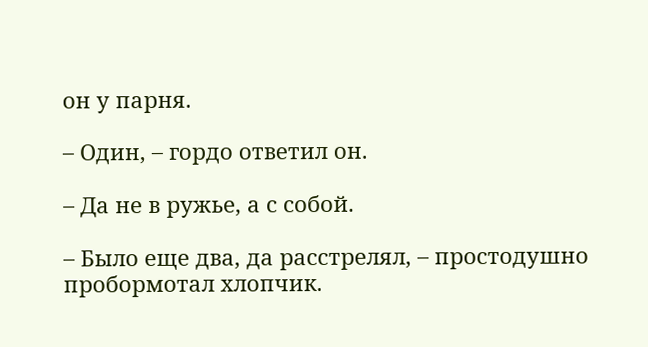он у парня.

– Один, – гордо ответил он.

– Да не в ружье, а с собой.

– Было еще два, да расстрелял, – простодушно пробормотал хлопчик.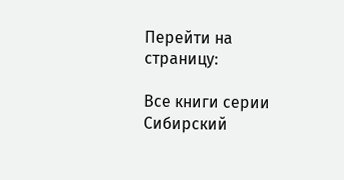Перейти на страницу:

Все книги серии Сибирский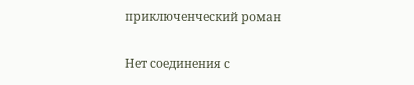приключенческий роман

Нет соединения с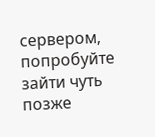сервером, попробуйте зайти чуть позже